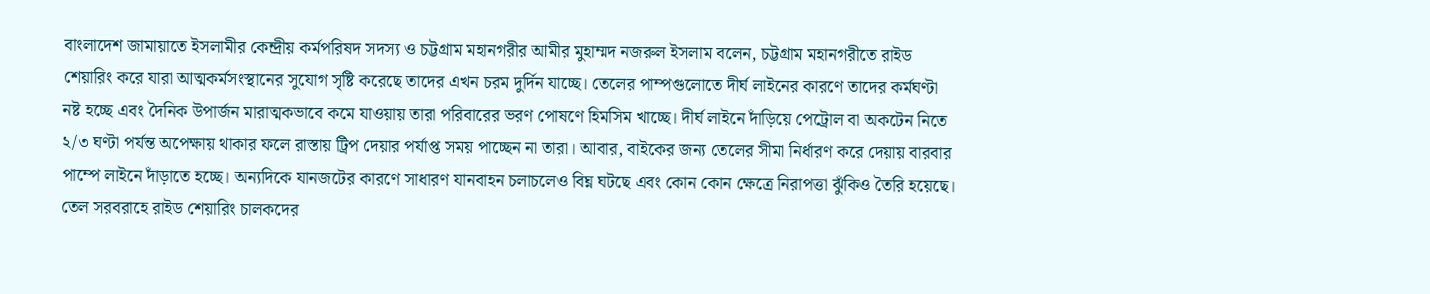বাংলাদেশ জামায়াতে ইসলামীর কেন্দ্রীয় কর্মপরিষদ সদস্য ও চট্টগ্রাম মহানগরীর আমীর মুহাম্মদ নজরুল ইসলাম বলেন, চট্টগ্রাম মহানগরীতে রাইড শেয়ারিং করে যারা আত্মকর্মসংস্থানের সুযোগ সৃষ্টি করেছে তাদের এখন চরম দুর্দিন যাচ্ছে। তেলের পাম্পগুলোতে দীর্ঘ লাইনের কারণে তাদের কর্মঘণ্টা নষ্ট হচ্ছে এবং দৈনিক উপার্জন মারাত্মকভাবে কমে যাওয়ায় তারা পরিবারের ভরণ পোষণে হিমসিম খাচ্ছে। দীর্ঘ লাইনে দাঁড়িয়ে পেট্রোল বা অকটেন নিতে ২/৩ ঘণ্টা পর্যন্ত অপেক্ষায় থাকার ফলে রাস্তায় ট্রিপ দেয়ার পর্যাপ্ত সময় পাচ্ছেন না তারা। আবার, বাইকের জন্য তেলের সীমা নির্ধারণ করে দেয়ায় বারবার পাম্পে লাইনে দাঁড়াতে হচ্ছে। অন্যদিকে যানজটের কারণে সাধারণ যানবাহন চলাচলেও বিঘ্ন ঘটছে এবং কোন কোন ক্ষেত্রে নিরাপত্তা ঝুঁকিও তৈরি হয়েছে। তেল সরবরাহে রাইড শেয়ারিং চালকদের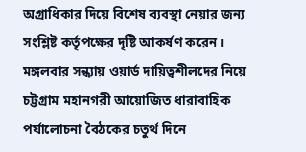অগ্রাধিকার দিয়ে বিশেষ ব্যবস্থা নেয়ার জন্য সংশ্লিষ্ট কর্তৃপক্ষের দৃষ্টি আকর্ষণ করেন।
মঙ্গলবার সন্ধ্যায় ওয়ার্ড দায়িত্বশীলদের নিয়ে চট্টগ্রাম মহানগরী আয়োজিত ধারাবাহিক পর্যালোচনা বৈঠকের চতুর্থ দিনে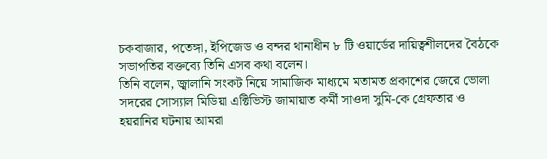চকবাজার, পতেঙ্গা, ইপিজেড ও বন্দর থানাধীন ৮ টি ওয়ার্ডের দায়িত্বশীলদের বৈঠকে সভাপতির বক্তব্যে তিনি এসব কথা বলেন।
তিনি বলেন, জ্বালানি সংকট নিয়ে সামাজিক মাধ্যমে মতামত প্রকাশের জেরে ভোলা সদরের সোস্যাল মিডিয়া এক্টিভিস্ট জামায়াত কর্মী সাওদা সুমি-কে গ্রেফতার ও হয়রানির ঘটনায় আমরা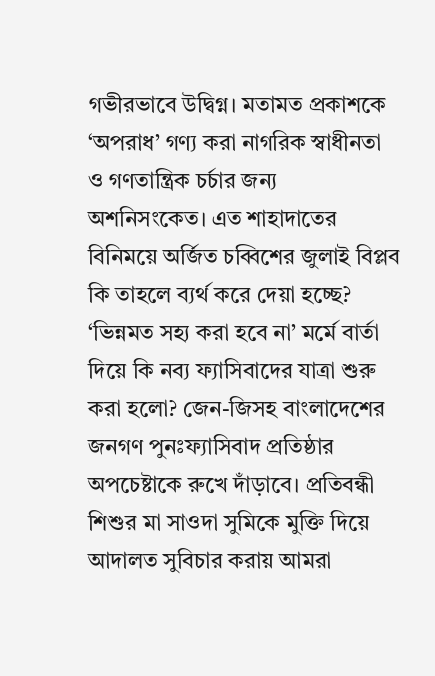গভীরভাবে উদ্বিগ্ন। মতামত প্রকাশকে ‘অপরাধ’ গণ্য করা নাগরিক স্বাধীনতা ও গণতান্ত্রিক চর্চার জন্য অশনিসংকেত। এত শাহাদাতের বিনিময়ে অর্জিত চব্বিশের জুলাই বিপ্লব কি তাহলে ব্যর্থ করে দেয়া হচ্ছে? ‘ভিন্নমত সহ্য করা হবে না’ মর্মে বার্তা দিয়ে কি নব্য ফ্যাসিবাদের যাত্রা শুরু করা হলো? জেন-জিসহ বাংলাদেশের জনগণ পুনঃফ্যাসিবাদ প্রতিষ্ঠার অপচেষ্টাকে রুখে দাঁড়াবে। প্রতিবন্ধী শিশুর মা সাওদা সুমিকে মুক্তি দিয়ে আদালত সুবিচার করায় আমরা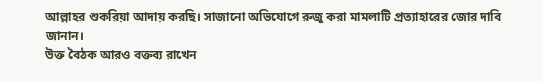আল্লাহর শুকরিয়া আদায় করছি। সাজানো অভিযোগে রুজু করা মামলাটি প্রত্যাহারের জোর দাবি জানান।
উক্ত বৈঠক আরও বক্তব্য রাখেন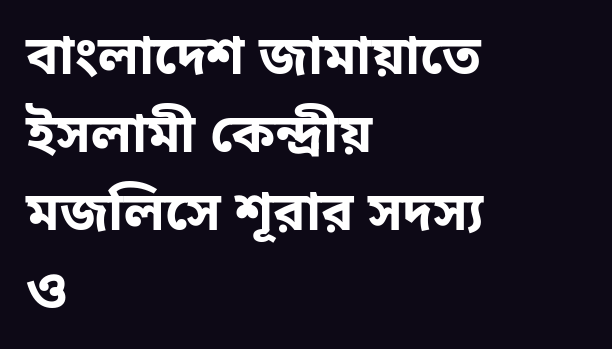বাংলাদেশ জামায়াতে ইসলামী কেন্দ্রীয় মজলিসে শূরার সদস্য ও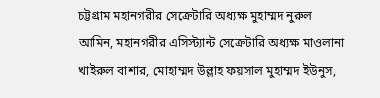চট্টগ্রাম মহানগরীর সেক্রেটারি অধ্যক্ষ মুহাম্মদ নুরুল আমিন, মহানগরীর এসিস্ট্যান্ট সেক্রেটারি অধ্যক্ষ মাওলানা খাইরুল বাশার, মোহাম্মদ উল্লাহ ফয়সাল মুহাম্মদ ইউনুস,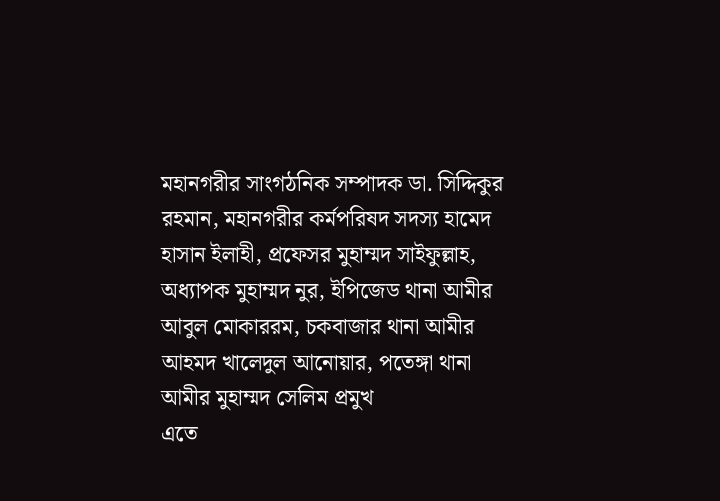মহানগরীর সাংগঠনিক সম্পাদক ডা. সিদ্দিকুর রহমান, মহানগরীর কর্মপরিষদ সদস্য হামেদ হাসান ইলাহী, প্রফেসর মুহাম্মদ সাইফুল্লাহ, অধ্যাপক মুহাম্মদ নুর, ইপিজেড থানা আমীর আবুল মোকাররম, চকবাজার থানা আমীর আহমদ খালেদুল আনোয়ার, পতেঙ্গা থানা আমীর মুহাম্মদ সেলিম প্রমুখ
এতে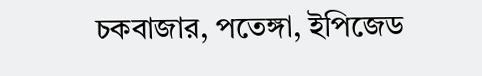চকবাজার, পতেঙ্গা, ইপিজেড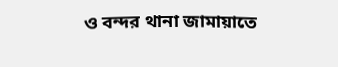ও বন্দর থানা জামায়াতে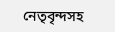নেতৃবৃন্দসহ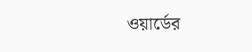ওয়ার্ডের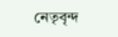নেতৃবৃন্দ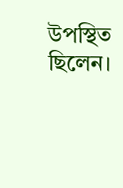উপস্থিত ছিলেন।